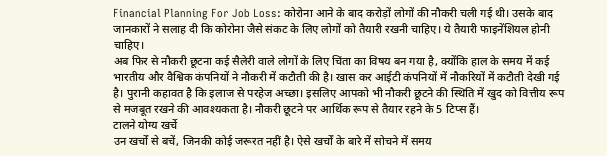Financial Planning For Job Loss: कोरोना आने के बाद करोड़ों लोगों की नौकरी चली गई थी। उसके बाद जानकारों ने सलाह दी कि कोरोना जैसे संकट के लिए लोगों को तैयारी रखनी चाहिए। ये तैयारी फाइनेंशियल होनी चाहिए।
अब फिर से नौकरी छूटना कई सैलेरी वाले लोगों के लिए चिंता का विषय बन गया है, क्योंकि हाल के समय में कई भारतीय और वैश्विक कंपनियों ने नौकरी में कटौती की है। खास कर आईटी कंपनियों में नौकरियों में कटौती देखी गई है। पुरानी कहावत है कि इलाज से परहेज अच्छा। इसलिए आपको भी नौकरी छूटने की स्थिति में खुद को वित्तीय रूप से मजबूत रखने की आवश्यकता है। नौकरी छूटने पर आर्थिक रूप से तैयार रहने के 5 टिप्स हैं।
टालने योग्य खर्चे
उन खर्चों से बचें, जिनकी कोई जरूरत नहीं है। ऐसे खर्चों के बारे में सोचने में समय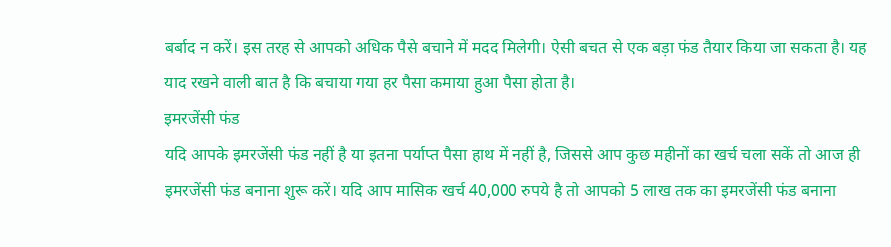बर्बाद न करें। इस तरह से आपको अधिक पैसे बचाने में मदद मिलेगी। ऐसी बचत से एक बड़ा फंड तैयार किया जा सकता है। यह याद रखने वाली बात है कि बचाया गया हर पैसा कमाया हुआ पैसा होता है।
इमरजेंसी फंड
यदि आपके इमरजेंसी फंड नहीं है या इतना पर्याप्त पैसा हाथ में नहीं है, जिससे आप कुछ महीनों का खर्च चला सकें तो आज ही इमरजेंसी फंड बनाना शुरू करें। यदि आप मासिक खर्च 40,000 रुपये है तो आपको 5 लाख तक का इमरजेंसी फंड बनाना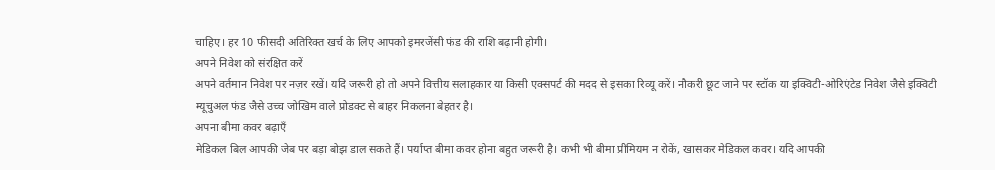चाहिए। हर 10 फीसदी अतिरिक्त खर्च के लिए आपको इमरजेंसी फंड की राशि बढ़ानी होगी।
अपने निवेश को संरक्षित करें
अपने वर्तमान निवेश पर नज़र रखें। यदि जरूरी हो तो अपने वित्तीय सलाहकार या किसी एक्सपर्ट की मदद से इसका रिव्यू करें। नौकरी छूट जाने पर स्टॉक या इक्विटी-ओरिएंटेड निवेश जैसे इक्विटी म्यूचुअल फंड जैसे उच्च जोखिम वाले प्रोडक्ट से बाहर निकलना बेहतर है।
अपना बीमा कवर बढ़ाएँ
मेडिकल बिल आपकी जेब पर बड़ा बोझ डाल सकते हैं। पर्याप्त बीमा कवर होना बहुत जरूरी है। कभी भी बीमा प्रीमियम न रोकें, खासकर मेडिकल कवर। यदि आपकी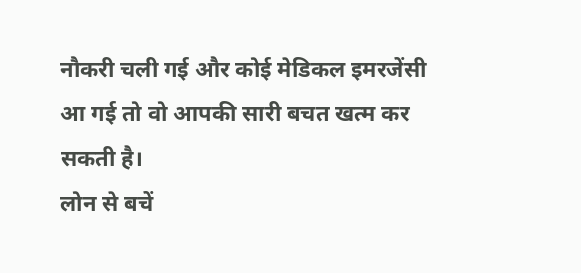नौकरी चली गई और कोई मेडिकल इमरजेंसी आ गई तो वो आपकी सारी बचत खत्म कर सकती है।
लोन से बचें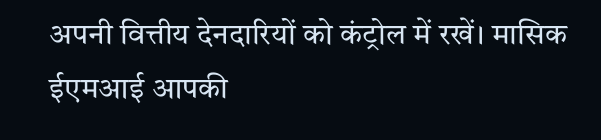अपनी वित्तीय देनदारियों को कंट्रोल में रखें। मासिक ईएमआई आपकी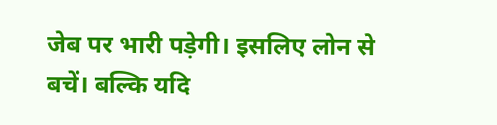जेब पर भारी पड़ेगी। इसलिए लोन से बचें। बल्कि यदि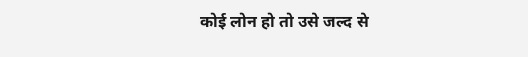कोई लोन हो तो उसे जल्द से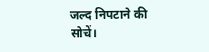जल्द निपटाने की सोचें।